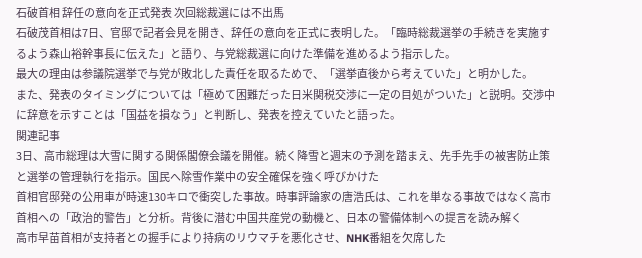石破首相 辞任の意向を正式発表 次回総裁選には不出馬
石破茂首相は7日、官邸で記者会見を開き、辞任の意向を正式に表明した。「臨時総裁選挙の手続きを実施するよう森山裕幹事長に伝えた」と語り、与党総裁選に向けた準備を進めるよう指示した。
最大の理由は参議院選挙で与党が敗北した責任を取るためで、「選挙直後から考えていた」と明かした。
また、発表のタイミングについては「極めて困難だった日米関税交渉に一定の目処がついた」と説明。交渉中に辞意を示すことは「国益を損なう」と判断し、発表を控えていたと語った。
関連記事
3日、高市総理は大雪に関する関係閣僚会議を開催。続く降雪と週末の予測を踏まえ、先手先手の被害防止策と選挙の管理執行を指示。国民へ除雪作業中の安全確保を強く呼びかけた
首相官邸発の公用車が時速130キロで衝突した事故。時事評論家の唐浩氏は、これを単なる事故ではなく高市首相への「政治的警告」と分析。背後に潜む中国共産党の動機と、日本の警備体制への提言を読み解く
高市早苗首相が支持者との握手により持病のリウマチを悪化させ、NHK番組を欠席した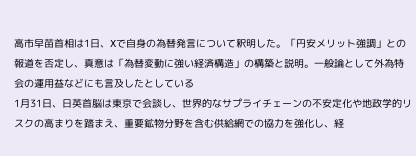高市早苗首相は1日、Xで自身の為替発言について釈明した。「円安メリット強調」との報道を否定し、真意は「為替変動に強い経済構造」の構築と説明。一般論として外為特会の運用益などにも言及したとしている
1月31日、日英首脳は東京で会談し、世界的なサプライチェーンの不安定化や地政学的リスクの高まりを踏まえ、重要鉱物分野を含む供給網での協力を強化し、経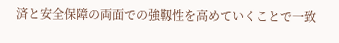済と安全保障の両面での強靱性を高めていくことで一致